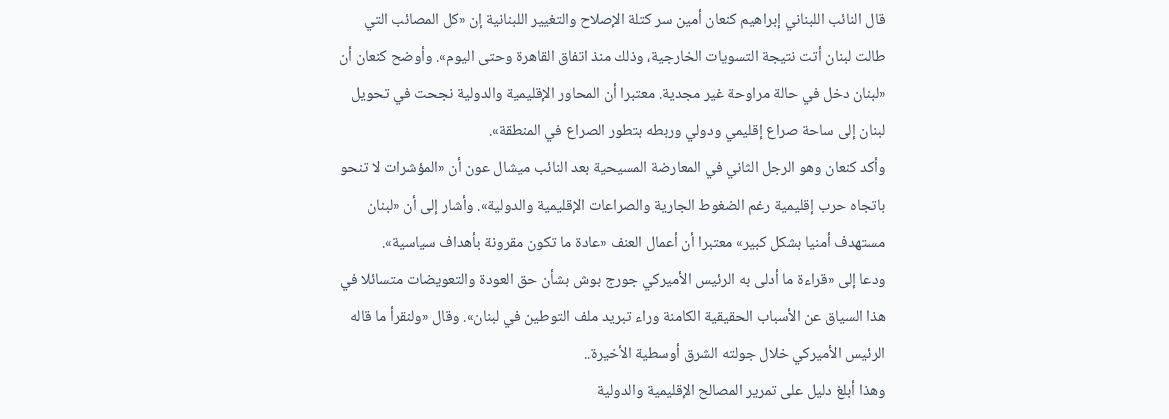قال النائب اللبناني إبراهيم كنعان أمين سر كتلة الإصلاح والتغيير اللبنانية إن «كل المصائب التي طالت لبنان أتت نتيجة التسويات الخارجية، وذلك منذ اتفاق القاهرة وحتى اليوم». وأوضح كنعان أن «لبنان دخل في حالة مراوحة غير مجدية. معتبرا أن المحاور الإقليمية والدولية نجحت في تحويل لبنان إلى ساحة صراع إقليمي ودولي وربطه بتطور الصراع في المنطقة».
وأكد كنعان وهو الرجل الثاني في المعارضة المسيحية بعد النائب ميشال عون أن «المؤشرات لا تنحو باتجاه حرب إقليمية رغم الضغوط الجارية والصراعات الإقليمية والدولية». وأشار إلى أن «لبنان مستهدف أمنيا بشكل كبير» معتبرا أن أعمال العنف «عادة ما تكون مقرونة بأهداف سياسية».
ودعا إلى «قراءة ما أدلى به الرئيس الأميركي جورج بوش بشأن حق العودة والتعويضات متسائلا في هذا السياق عن الأسباب الحقيقية الكامنة وراء تبريد ملف التوطين في لبنان». وقال «ولنقرأ ما قاله الرئيس الأميركي خلال جولته الشرق أوسطية الأخيرة..
وهذا أبلغ دليل على تمرير المصالح الإقليمية والدولية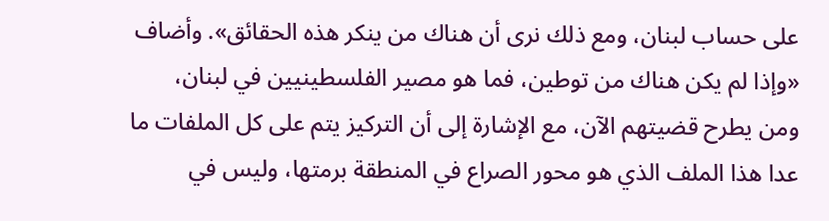على حساب لبنان، ومع ذلك نرى أن هناك من ينكر هذه الحقائق». وأضاف «وإذا لم يكن هناك من توطين، فما هو مصير الفلسطينيين في لبنان، ومن يطرح قضيتهم الآن، مع الإشارة إلى أن التركيز يتم على كل الملفات ما عدا هذا الملف الذي هو محور الصراع في المنطقة برمتها، وليس في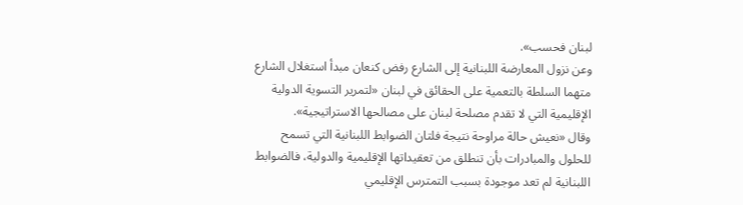لبنان فحسب».
وعن نزول المعارضة اللبنانية إلى الشارع رفض كنعان مبدأ استغلال الشارع متهما السلطة بالتعمية على الحقائق في لبنان «لتمرير التسوية الدولية الإقليمية التي لا تقدم مصلحة لبنان على مصالحها الاستراتيجية».
وقال «نعيش حالة مراوحة نتيجة فلتان الضوابط اللبنانية التي تسمح للحلول والمبادرات بأن تنطلق من تعقيداتها الإقليمية والدولية، فالضوابط اللبنانية لم تعد موجودة بسبب التمترس الإقليمي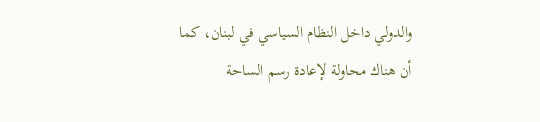والدولي داخل النظام السياسي في لبنان، كما أن هناك محاولة لإعادة رسم الساحة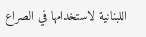اللبنانية لاستخدامها في الصراع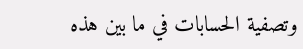وتصفية الحسابات في ما بين هذه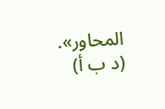المحاور».
(د ب أ)